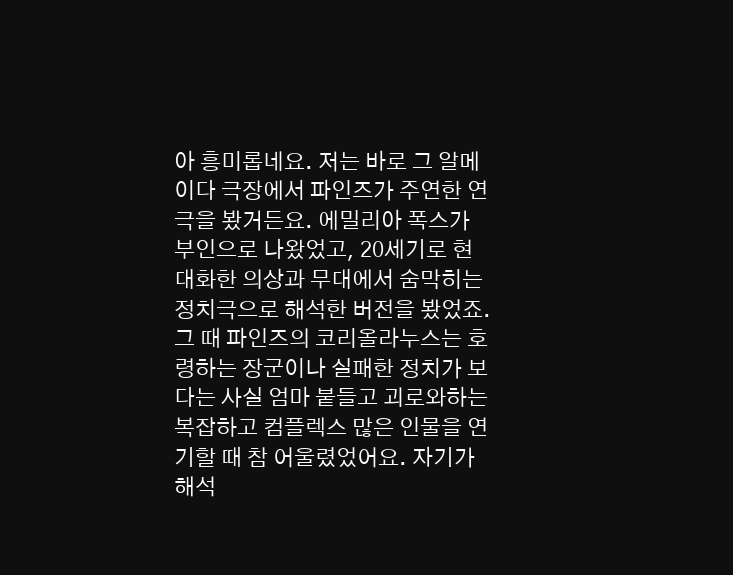아 흥미롭네요. 저는 바로 그 알메이다 극장에서 파인즈가 주연한 연극을 봤거든요. 에밀리아 폭스가 부인으로 나왔었고, 20세기로 현대화한 의상과 무대에서 숨막히는 정치극으로 해석한 버전을 봤었죠. 그 때 파인즈의 코리올라누스는 호령하는 장군이나 실패한 정치가 보다는 사실 엄마 붙들고 괴로와하는 복잡하고 컴플렉스 많은 인물을 연기할 때 참 어울렸었어요. 자기가 해석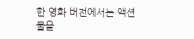한 영화 버전에서는 액션물을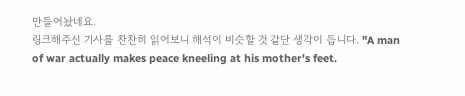만들어놨네요.
링크해주신 기사를 찬찬히 읽어보니 해석이 비슷할 것 같단 생각이 듭니다. "A man of war actually makes peace kneeling at his mother's feet.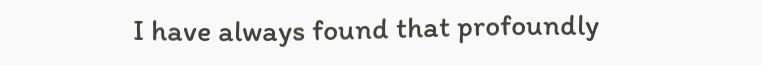I have always found that profoundly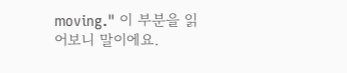moving." 이 부분을 읽어보니 말이에요.